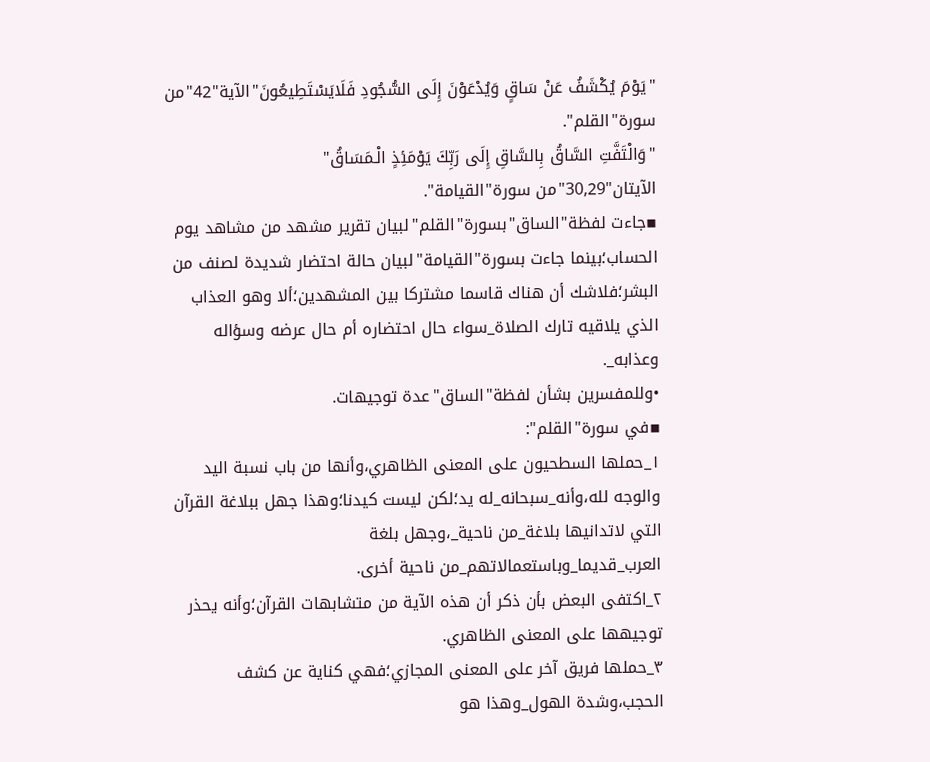"يَوْمَ يُكْشَفُ عَنْ سَاقٍ وَيُدْعَوْنَ إِلَى السُّجُودِ فَلَايَسْتَطِيعُونَ"الآية"42"من سورة"القلم".
"وَالْتَفَّتِ السَّاقُ بِالسَّاقِ إِلَى رَبِّكَ يَوْمَئِذٍ الْـمَسَاقُ"
الآيتان"30,29"من سورة"القيامة".
▪جاءت لفظة"الساق"بسورة"القلم"لبيان تقرير مشهد من مشاهد يوم الحساب؛بينما جاءت بسورة"القيامة"لبيان حالة احتضار شديدة لصنف من البشر؛فلاشك أن هناك قاسما مشتركا بين المشهدين؛ألا وهو العذاب الذي يلاقيه تارك الصلاة_سواء حال احتضاره أم حال عرضه وسؤاله وعذابه_.
•وللمفسرين بشأن لفظة"الساق"عدة توجيهات.
▪في سورة"القلم":
١_حملها السطحيون على المعنى الظاهري،وأنها من باب نسبة اليد والوجه لله،وأنه_سبحانه_له يد؛لكن ليست كيدنا؛وهذا جهل ببلاغة القرآن التي لاتدانيها بلاغة_من ناحية_،وجهل بلغة العرب_قديما_وباستعمالاتهم_من ناحية أخرى.
٢_اكتفى البعض بأن ذكر أن هذه الآية من متشابهات القرآن؛وأنه يحذر توجيهها على المعنى الظاهري.
٣_حملها فريق آخر على المعنى المجازي؛فهي كناية عن كشف الحجب،وشدة الهول_وهذا هو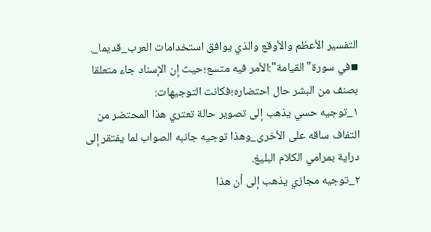التفسير الأعظم والأوقع والذي يوافق استخدامات العرب_قديما_.
▪في سورة"القيامة":الأمر فيه متسع؛حيث إن الإسناد جاء متعلقا بصنف من البشر حال احتضاره؛فكانت التوجيهات:
١_توجيه حسي يذهب إلى تصوير حالة تعتري هذا المحتضر من التفاف ساقه على الأخرى_وهذا توجيه جانبه الصواب لما يفتقر إلى دراية بمرامي الكلام البليغ.
٢_توجيه مجازي يذهب إلى أن هذا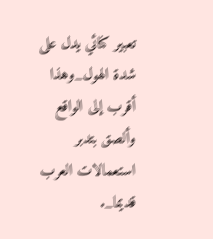تعبير كنائي يدل على شدة الهول_وهذا أقرب إلى الواقع وألصق بتدبر استعمالات العرب قديما_.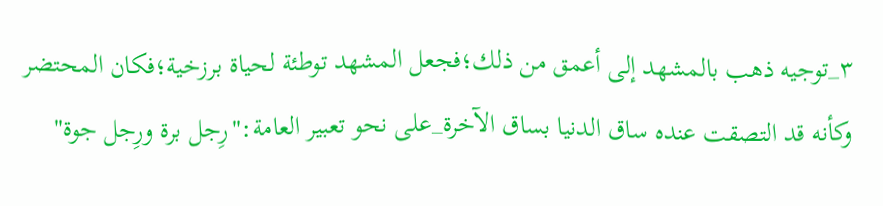٣_توجيه ذهب بالمشهد إلى أعمق من ذلك؛فجعل المشهد توطئة لحياة برزخية؛فكان المحتضر وكأنه قد التصقت عنده ساق الدنيا بساق الآخرة_على نحو تعبير العامة:"رِجل برة ورِجل جوة"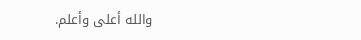والله أعلى وأعلم.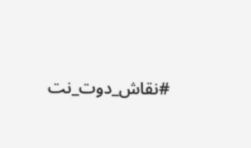#نقاش_دوت_نت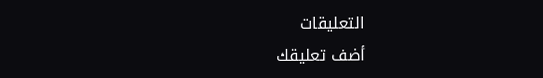التعليقات
أضف تعليقك